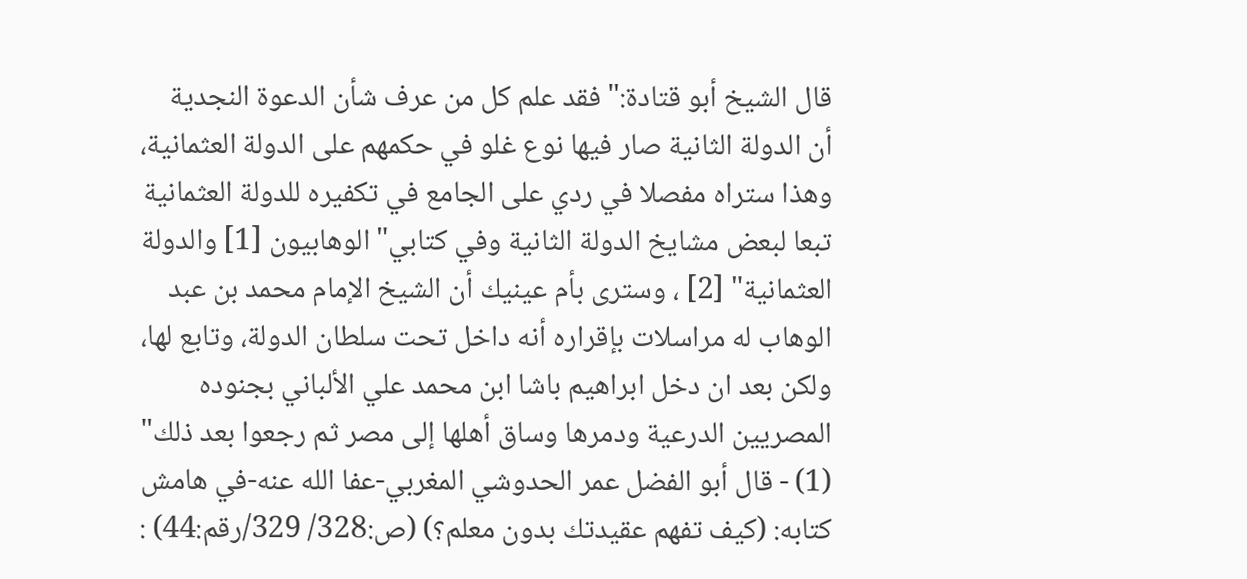قال الشيخ أبو قتادة:"فقد علم كل من عرف شأن الدعوة النجدية أن الدولة الثانية صار فيها نوع غلو في حكمهم على الدولة العثمانية، وهذا ستراه مفصلا في ردي على الجامع في تكفيره للدولة العثمانية تبعا لبعض مشايخ الدولة الثانية وفي كتابي"الوهابيون [1] والدولة العثمانية" [2] ، وسترى بأم عينيك أن الشيخ الإمام محمد بن عبد الوهاب له مراسلات بإقراره أنه داخل تحت سلطان الدولة، وتابع لها، ولكن بعد ان دخل ابراهيم باشا ابن محمد علي الألباني بجنوده المصريين الدرعية ودمرها وساق أهلها إلى مصر ثم رجعوا بعد ذلك"
(1) - قال أبو الفضل عمر الحدوشي المغربي-عفا الله عنه-في هامش كتابه: (كيف تفهم عقيدتك بدون معلم؟) (ص:328/ 329/رقم:44) :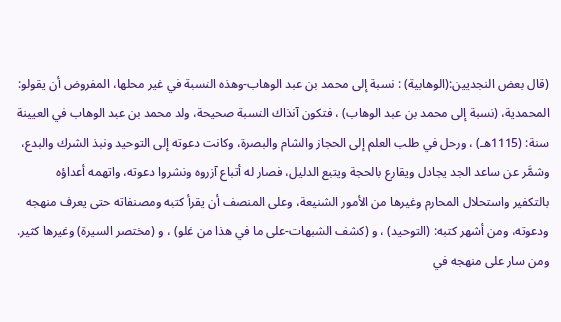(قال بعض النجديين:(الوهابية) : نسبة إلى محمد بن عبد الوهاب-وهذه النسبة في غير محلها، المفروض أن يقولو: المحمدية، (نسبة إلى محمد بن عبد الوهاب) ، فتكون آنذاك النسبة صحيحة، ولد محمد بن عبد الوهاب في العيينة سنة: (1115هـ) ، ورحل في طلب العلم إلى الحجاز والشام والبصرة، وكانت دعوته إلى التوحيد ونبذ الشرك والبدع، وشمَّر عن ساعد الجد يجادل ويقارع بالحجة ويتبع الدليل، فصار له أتباع آزروه ونشروا دعوته، واتهمه أعداؤه بالتكفير واستحلال المحارم وغيرها من الأمور الشنيعة، وعلى المنصف أن يقرأ كتبه ومصنفاته حتى يعرف منهجه ودعوته، ومن أشهر كتبه: (التوحيد) ، و (كشف الشبهات-على ما في هذا من غلو) ، و (مختصر السيرة) وغيرها كثير.
ومن سار على منهجه في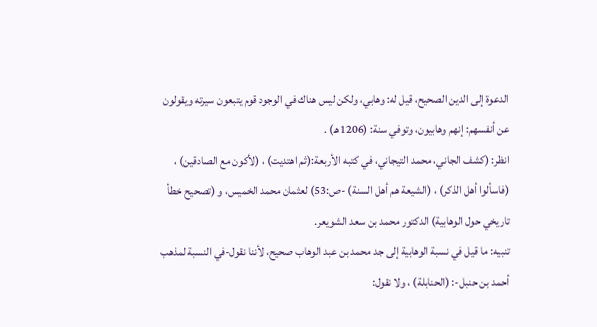الدعوة إلى الدين الصحيح، قيل له: وهابي، ولكن ليس هناك في الوجود قوم يتبعون سيرته ويقولون عن أنفسهم: إنهم وهابيون، وتوفي سنة: (1206هـ) .
انظر: (كشف الجاني، محمد التيجاني، في كتبه الأربعة:(ثم اهتديت) ، (لأكون مع الصادقين) ، (فاسألوا أهل الذكر) ، (الشيعة هم أهل السنة) -ص:53) لعثمان محمد الخميس، و (تصحيح خطأ تاريخي حول الوهابية) الدكتور محمد بن سعد الشويعر.
تنبيه: ما قيل في نسبة الوهابية إلى جد محمد بن عبد الوهاب صحيح، لأننا نقول-في النسبة لمذهب أحمد بن حنبل-: (الحنابلة) ، ولا نقول: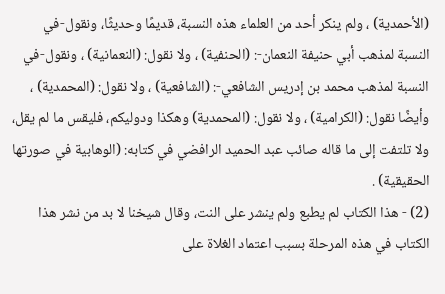(الأحمدية) ، ولم ينكر أحد من العلماء هذه النسبة، قديمًا وحديثًا، ونقول-في النسبة لمذهب أبي حنيفة النعمان-: (الحنفية) ، ولا نقول: (النعمانية) ، ونقول-في النسبة لمذهب محمد بن إدريس الشافعي-: (الشافعية) ، ولا نقول: (المحمدية) ، وأيضًا نقول: (الكرامية) ، ولا نقول: (المحمدية) وهكذا ودوليكم، فليقس ما لم يقل، ولا تلتفت إلى ما قاله صائب عبد الحميد الرافضي في كتابه: (الوهابية في صورتها الحقيقية) .
(2) - هذا الكتاب لم يطبع ولم ينشر على النت، وقال شيخنا لا بد من نشر هذا الكتاب في هذه المرحلة بسبب اعتماد الغلاة على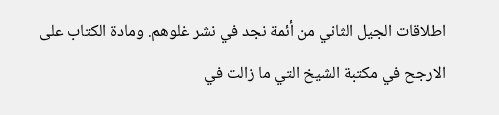اطلاقات الجيل الثاني من أئمة نجد في نشر غلوهم. ومادة الكتاب على الارجح في مكتبة الشيخ التي ما زالت في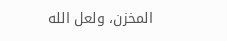المخزن، ولعل الله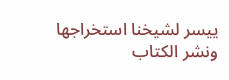ييسر لشيخنا استخراجها ونشر الكتاب